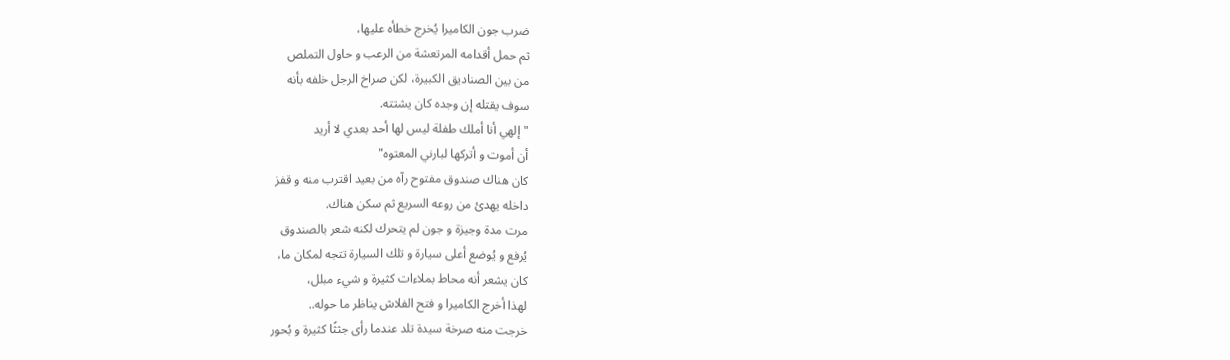ضرب جون الكاميرا يُخرج خطأه عليها،
ثم حمل أقدامه المرتعشة من الرعب و حاول التملص
من بين الصناديق الكبيرة، لكن صراخ الرجل خلفه بأنه
سوف يقتله إن وجده كان يشتته.
"إلهي أنا أملك طفلة ليس لها أحد بعدي لا أريد
أن أموت و أتركها لبارني المعتوه"
كان هناك صندوق مفتوح رآه من بعيد اقترب منه و قفز
داخله يهدئ من روعه السريع ثم سكن هناك.
مرت مدة وجيزة و جون لم يتحرك لكنه شعر بالصندوق
يُرفع و يُوضع أعلى سيارة و تلك السيارة تتجه لمكان ما،
كان يشعر أنه محاط بملاءات كثيرة و شيء مبلل،
لهذا أخرج الكاميرا و فتح الفلاش يناظر ما حوله..
خرجت منه صرخة سيدة تلد عندما رأى جثثًا كثيرة و بُحور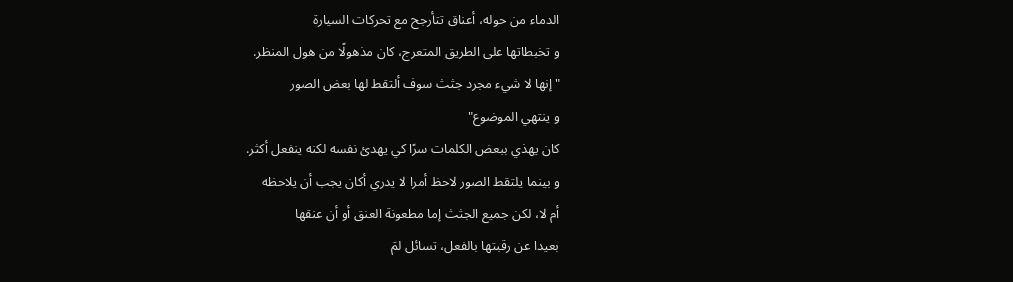الدماء من حوله، أعناق تتأرجح مع تحركات السيارة
و تخبطاتها على الطريق المتعرج، كان مذهولًا من هول المنظر.
"إنها لا شيء مجرد جثث سوف ألتقط لها بعض الصور
و ينتهي الموضوع"
كان يهذي ببعض الكلمات سرًا كي يهدئ نفسه لكنه ينفعل أكثر.
و بينما يلتقط الصور لاحظ أمرا لا يدري أكان يجب أن يلاحظه
أم لا، لكن جميع الجثث إما مطعونة العنق أو أن عنقها
بعيدا عن رقبتها بالفعل، تسائل لمَ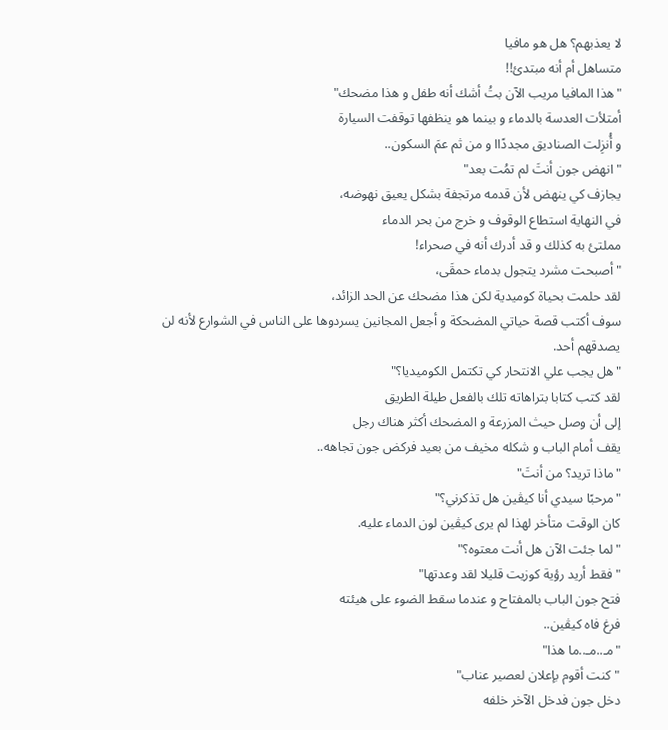لا يعذبهم؟ هل هو مافيا
متساهل أم أنه مبتدئ!!
"هذا المافيا مريب الآن بتُ أشك أنه طفل و هذا مضحك"
أمتلأت العدسة بالدماء و بينما هو ينظفها توقفت السيارة
و أُنزِلت الصناديق مجددًاا و من ثم عمَ السكون..
"انهض جون أنتَ لم تمُت بعد"
يجازف كي ينهض لأن قدمه مرتجفة بشكل يعيق نهوضه،
في النهاية استطاع الوقوف و خرج من بحر الدماء
مملتئ به كذلك و قد أدرك أنه في صحراء!
"أصبحت مشرد يتجول بدماء حمقَى،
لقد حلمت بحياة كوميدية لكن هذا مضحك عن الحد الزائد،
سوف أكتب قصة حياتي المضحكة و أجعل المجانين يسردوها على الناس في الشوارع لأنه لن يصدقهم أحد.
"هل يجب علي الانتحار كي تكتمل الكوميديا؟"
لقد كتب كتابا بتراهاته تلك بالفعل طيلة الطريق
إلى أن وصل حيث المزرعة و المضحك أكثر هناك رجل
يقف أمام الباب و شكله مخيف من بعيد فركض جون تجاهه..
"ماذا تريد؟ من أنتَ"
"مرحبًا سيدي أنا كيڤين هل تذكرني؟"
كان الوقت متأخر لهذا لم يرى كيڤين لون الدماء عليه.
"لما جئت الآن هل أنت معتوه؟"
"فقط أريد رؤية كوزيت قليلا لقد وعدتها"
فتح جون الباب بالمفتاح و عندما سقط الضوء على هيئته
فرغ فاه كيڤين..
"مـ..مـ..ما هذا"
"كنت أقوم بإعلان لعصير عناب"
دخل جون فدخل الآخر خلفه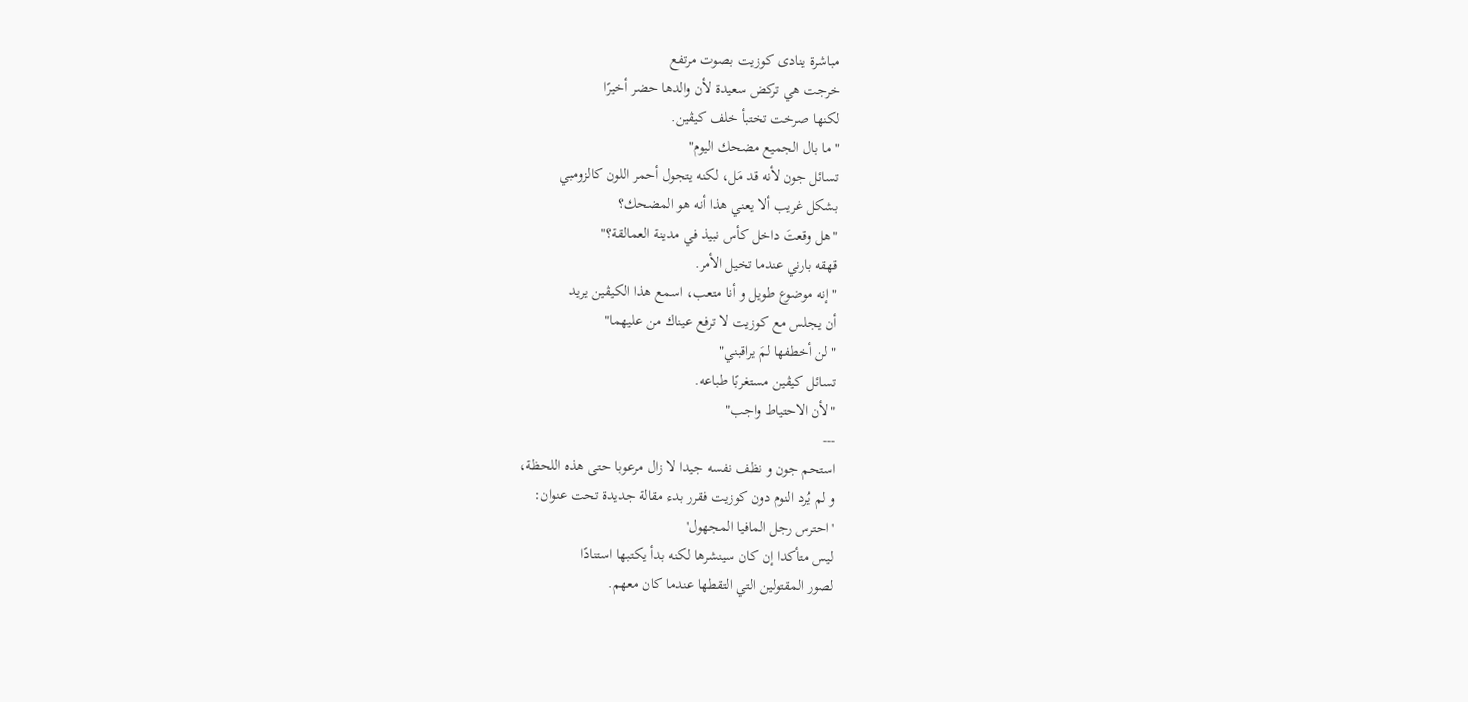مباشرة ينادى كوزيت بصوت مرتفع
خرجت هي تركض سعيدة لأن والدها حضر أخيرًا
لكنها صرخت تختبأ خلف كيڤين.
"ما بال الجميع مضحك اليوم"
تسائل جون لأنه قد مَل، لكنه يتجول أحمر اللون كالزومبي
بشكل غريب ألا يعني هذا أنه هو المضحك؟
"هل وقعتَ داخل كأس نبيذ في مدينة العمالقة؟"
قهقه بارني عندما تخيل الأمر.
"إنه موضوع طويل و أنا متعب، اسمع هذا الكيڨين يريد
أن يجلس مع كوزيت لا ترفع عيناك من عليهما"
"لن أخطفها لمَ يراقبني"
تسائل كيڤين مستغربًا طباعه.
"لأن الاحتياط واجب"
---
استحم جون و نظف نفسه جيدا لا زال مرعوبا حتى هذه اللحظة،
و لم يُرد النوم دون كوزيت فقرر بدء مقالة جديدة تحت عنوان:
'احترس رجل المافيا المجهول'
ليس متأكدا إن كان سينشرها لكنه بدأ يكتبها استنادًا
لصور المقتولين التي التقطها عندما كان معهم.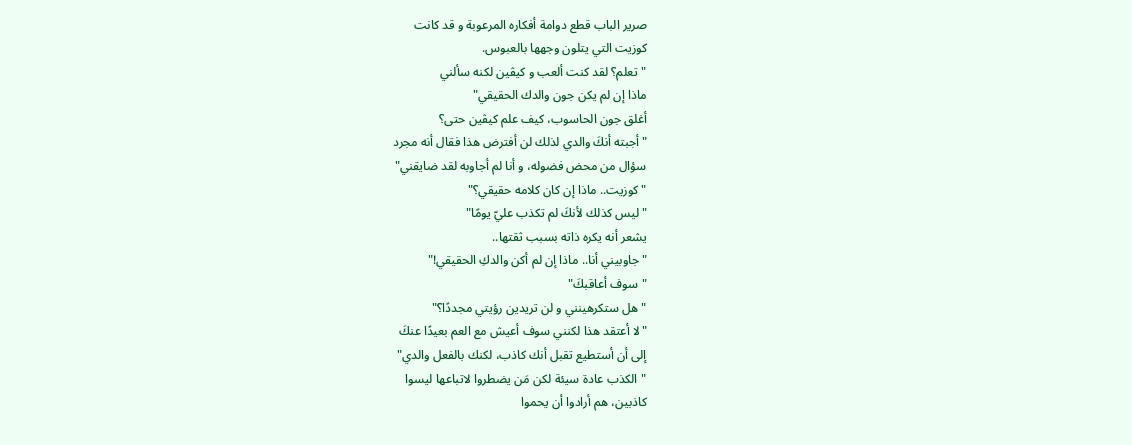صرير الباب قطع دوامة أفكاره المرعوبة و قد كانت
كوزيت التي يتلون وجهها بالعبوس.
"تعلم؟ لقد كنت ألعب و كيڤين لكنه سألني
ماذا إن لم يكن جون والدك الحقيقي"
أغلق جون الحاسوب، كيف علم كيڤين حتى؟
"أجبته أنكَ والدي لذلك لن أفترض هذا فقال أنه مجرد
سؤال من محض فضوله، و أنا لم أجاوبه لقد ضايقني"
"كوزيت.. ماذا إن كان كلامه حقيقي؟"
"ليس كذلك لأنكَ لم تكذب عليّ يومًا"
يشعر أنه يكره ذاته بسبب ثقتها..
"جاوبيني أنا.. ماذا إن لم أكن والدكِ الحقيقي!"
"سوف أعاقبكَ"
"هل ستكرهينني و لن تريدين رؤيتي مجددًا؟"
"لا أعتقد هذا لكنني سوف أعيش مع العم بعيدًا عنكَ
إلى أن أستطيع تقبل أنك كاذب، لكنك بالفعل والدي"
"الكذب عادة سيئة لكن مَن يضطروا لاتباعها ليسوا
كاذبين، هم أرادوا أن يحموا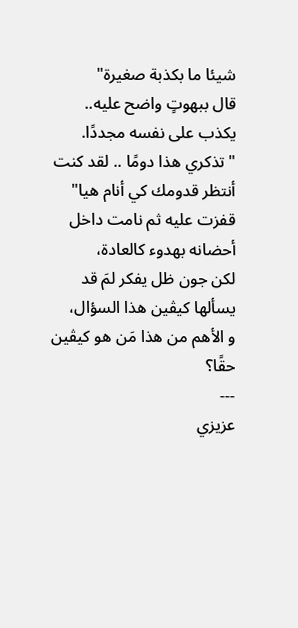شيئا ما بكذبة صغيرة"
قال ببهوتٍ واضح عليه.. يكذب على نفسه مجددًا.
"تذكري هذا دومًا .. لقد كنت أنتظر قدومك كي أنام هيا"
قفزت عليه ثم نامت داخل أحضانه بهدوء كالعادة،
لكن جون ظل يفكر لمَ قد يسألها كيڤين هذا السؤال،
و الأهم من هذا مَن هو كيڤين حقًا؟
---
عزيزي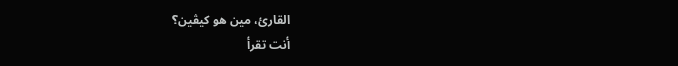القارئ، مين هو كيڤين؟
أنت تقرأ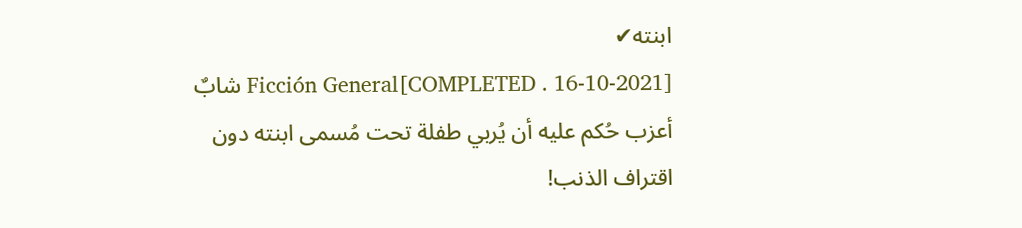ابنته✔
Ficción General[COMPLETED . 16-10-2021] شابٌ أعزب حُكم عليه أن يُربي طفلة تحت مُسمى ابنته دون اقتراف الذنب!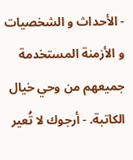- الأحداث و الشخصيات و الأزمنة المستخدمة جميعهم من وحي خيال الكاتبة. - أرجوك لا تُعير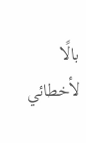بالًا لأخطائي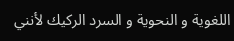اللغوية و النحوية و السرد الركيك لأنني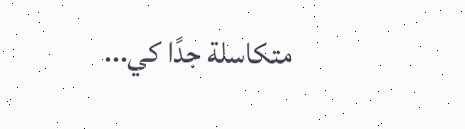متكاسلة جدًا كي...